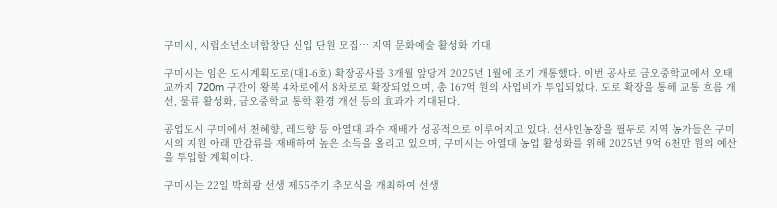구미시, 시립소년소녀합창단 신입 단원 모집… 지역 문화예술 활성화 기대

구미시는 임은 도시계획도로(대1-6호) 확장공사를 3개월 앞당겨 2025년 1월에 조기 개통했다. 이번 공사로 금오중학교에서 오태교까지 720m 구간이 왕복 4차로에서 8차로로 확장되었으며, 총 167억 원의 사업비가 투입되었다. 도로 확장을 통해 교통 흐름 개선, 물류 활성화, 금오중학교 통학 환경 개선 등의 효과가 기대된다.

공업도시 구미에서 천혜향, 레드향 등 아열대 과수 재배가 성공적으로 이루어지고 있다. 선샤인농장을 필두로 지역 농가들은 구미시의 지원 아래 만감류를 재배하여 높은 소득을 올리고 있으며, 구미시는 아열대 농업 활성화를 위해 2025년 9억 6천만 원의 예산을 투입할 계획이다.

구미시는 22일 박희광 선생 제55주기 추모식을 개최하여 선생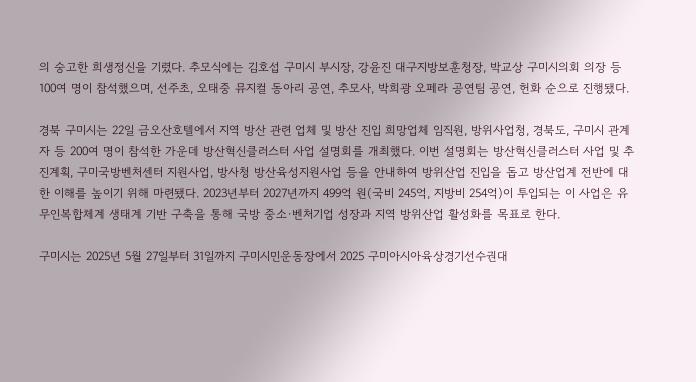의 숭고한 희생정신을 기렸다. 추모식에는 김호섭 구미시 부시장, 강윤진 대구지방보훈청장, 박교상 구미시의회 의장 등 100여 명이 참석했으며, 선주초, 오태중 뮤지컬 동아리 공연, 추모사, 박희광 오페라 공연팀 공연, 헌화 순으로 진행됐다.

경북 구미시는 22일 금오산호텔에서 지역 방산 관련 업체 및 방산 진입 희망업체 임직원, 방위사업청, 경북도, 구미시 관계자 등 200여 명이 참석한 가운데 방산혁신클러스터 사업 설명회를 개최했다. 이번 설명회는 방산혁신클러스터 사업 및 추진계획, 구미국방벤처센터 지원사업, 방사청 방산육성지원사업 등을 안내하여 방위산업 진입을 돕고 방산업계 전반에 대한 이해를 높이기 위해 마련됐다. 2023년부터 2027년까지 499억 원(국비 245억, 지방비 254억)이 투입되는 이 사업은 유무인복합체계 생태계 기반 구축을 통해 국방 중소·벤처기업 성장과 지역 방위산업 활성화를 목표로 한다.

구미시는 2025년 5월 27일부터 31일까지 구미시민운동장에서 2025 구미아시아육상경기선수권대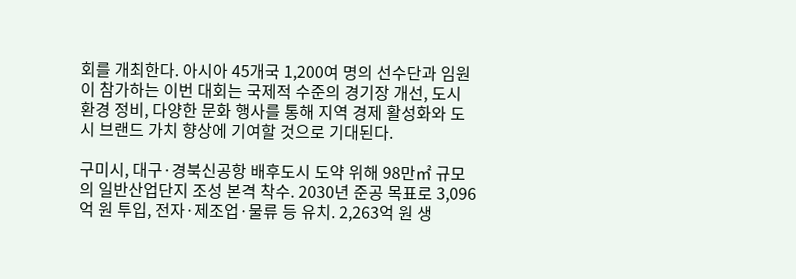회를 개최한다. 아시아 45개국 1,200여 명의 선수단과 임원이 참가하는 이번 대회는 국제적 수준의 경기장 개선, 도시 환경 정비, 다양한 문화 행사를 통해 지역 경제 활성화와 도시 브랜드 가치 향상에 기여할 것으로 기대된다.

구미시, 대구·경북신공항 배후도시 도약 위해 98만㎡ 규모의 일반산업단지 조성 본격 착수. 2030년 준공 목표로 3,096억 원 투입, 전자·제조업·물류 등 유치. 2,263억 원 생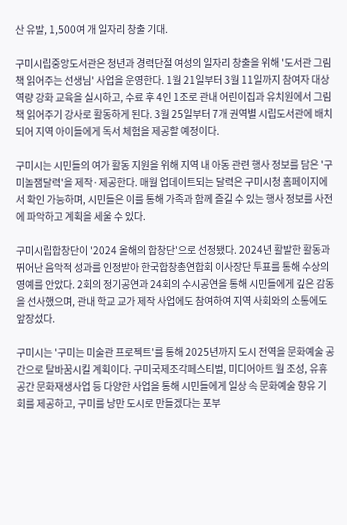산 유발, 1,500여 개 일자리 창출 기대.

구미시립중앙도서관은 청년과 경력단절 여성의 일자리 창출을 위해 '도서관 그림책 읽어주는 선생님' 사업을 운영한다. 1월 21일부터 3월 11일까지 참여자 대상 역량 강화 교육을 실시하고, 수료 후 4인 1조로 관내 어린이집과 유치원에서 그림책 읽어주기 강사로 활동하게 된다. 3월 25일부터 7개 권역별 시립도서관에 배치되어 지역 아이들에게 독서 체험을 제공할 예정이다.

구미시는 시민들의 여가 활동 지원을 위해 지역 내 아동 관련 행사 정보를 담은 '구미놀잼달력'을 제작·제공한다. 매월 업데이트되는 달력은 구미시청 홈페이지에서 확인 가능하며, 시민들은 이를 통해 가족과 함께 즐길 수 있는 행사 정보를 사전에 파악하고 계획을 세울 수 있다.

구미시립합창단이 '2024 올해의 합창단'으로 선정됐다. 2024년 활발한 활동과 뛰어난 음악적 성과를 인정받아 한국합창총연합회 이사장단 투표를 통해 수상의 영예를 안았다. 2회의 정기공연과 24회의 수시공연을 통해 시민들에게 깊은 감동을 선사했으며, 관내 학교 교가 제작 사업에도 참여하여 지역 사회와의 소통에도 앞장섰다.

구미시는 '구미는 미술관 프로젝트'를 통해 2025년까지 도시 전역을 문화예술 공간으로 탈바꿈시킬 계획이다. 구미국제조각페스티벌, 미디어아트 월 조성, 유휴공간 문화재생사업 등 다양한 사업을 통해 시민들에게 일상 속 문화예술 향유 기회를 제공하고, 구미를 낭만 도시로 만들겠다는 포부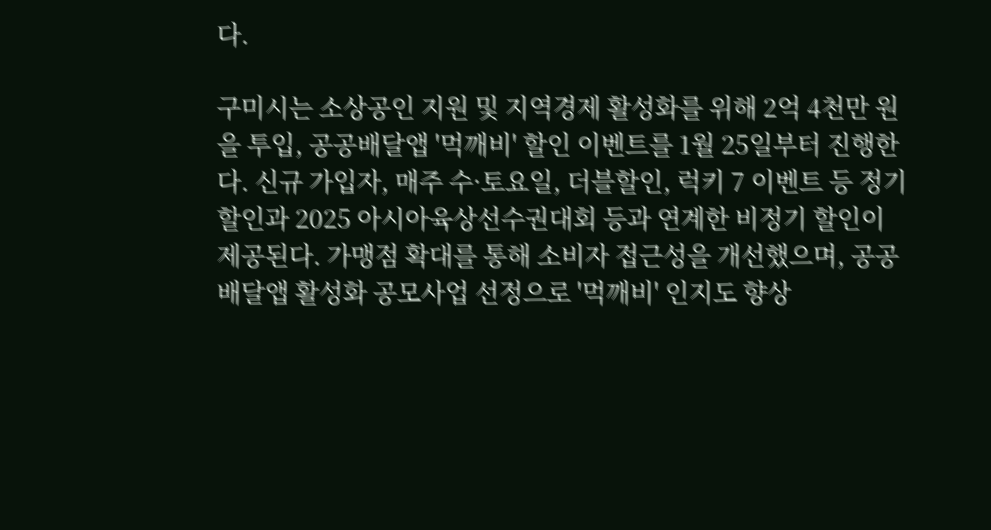다.

구미시는 소상공인 지원 및 지역경제 활성화를 위해 2억 4천만 원을 투입, 공공배달앱 '먹깨비' 할인 이벤트를 1월 25일부터 진행한다. 신규 가입자, 매주 수·토요일, 더블할인, 럭키 7 이벤트 등 정기 할인과 2025 아시아육상선수권대회 등과 연계한 비정기 할인이 제공된다. 가맹점 확대를 통해 소비자 접근성을 개선했으며, 공공배달앱 활성화 공모사업 선정으로 '먹깨비' 인지도 향상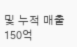및 누적 매출 150억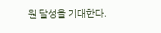원 달성을 기대한다.